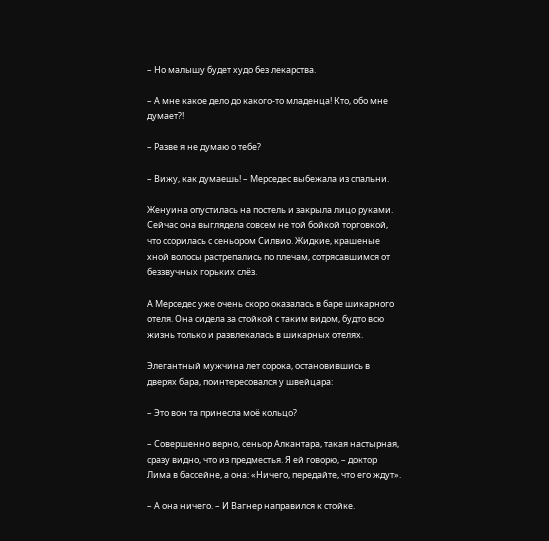– Но малышу будет худо без лекарства.

– А мне какое дело до какого-то младенца! Кто, обо мне думает?!

– Разве я не думаю о тебе?

– Вижу, как думаешь! – Мерседес выбежала из спальни.

Женуина опустилась на постель и закрыла лицо руками. Сейчас она выглядела совсем не той бойкой торговкой, что ссорилась с сеньором Силвио. Жидкие, крашеные хной волосы растрепались по плечам, сотрясавшимся от беззвучных горьких слёз.

А Мерседес уже очень скоро оказалась в баре шикарного отеля. Она сидела за стойкой с таким видом, будто всю жизнь только и развлекалась в шикарных отелях.

Элегантный мужчина лет сорока, остановившись в дверях бара, поинтересовался у швейцара:

– Это вон та принесла моё кольцо?

– Совершенно верно, сеньор Алкантара, такая настырная, сразу видно, что из предместья. Я ей говорю, – доктор Лима в бассейне, а она: «Ничего, передайте, что его ждут».

– А она ничего. – И Вагнер направился к стойке.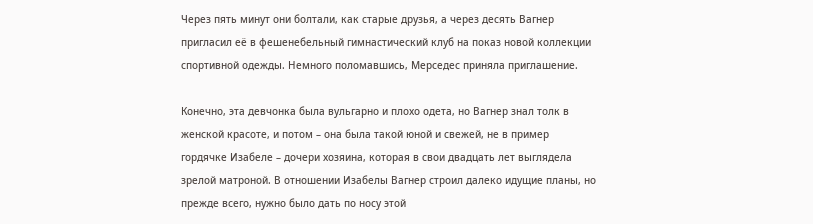Через пять минут они болтали, как старые друзья, а через десять Вагнер пригласил её в фешенебельный гимнастический клуб на показ новой коллекции спортивной одежды. Немного поломавшись, Мерседес приняла приглашение.

Конечно, эта девчонка была вульгарно и плохо одета, но Вагнер знал толк в женской красоте, и потом – она была такой юной и свежей, не в пример гордячке Изабеле – дочери хозяина, которая в свои двадцать лет выглядела зрелой матроной. В отношении Изабелы Вагнер строил далеко идущие планы, но прежде всего, нужно было дать по носу этой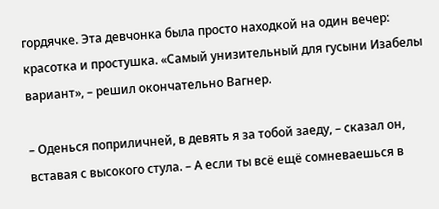гордячке. Эта девчонка была просто находкой на один вечер: красотка и простушка. «Самый унизительный для гусыни Изабелы вариант», – решил окончательно Вагнер.

– Оденься поприличней, в девять я за тобой заеду, – сказал он, вставая с высокого стула. – А если ты всё ещё сомневаешься в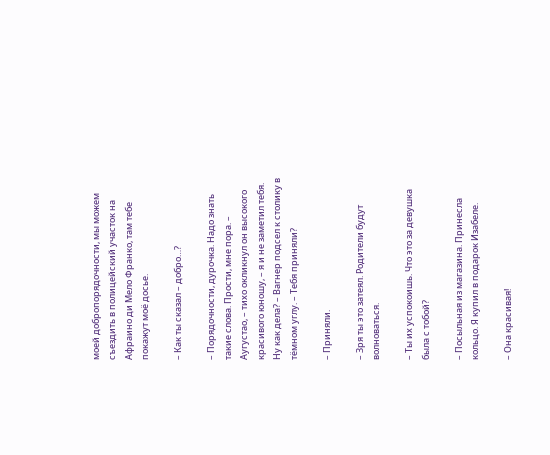моей добропорядочности, мы можем съездить в полицейский участок на Афраино ди Мело Франко, там тебе покажут моё досье.

– Как ты сказал – добро…?

– Порядочности, дурочка. Надо знать такие слова. Прости, мне пора. – Аугустао, – тихо окликнул он высокого красивого юношу, – я и не заметил тебя. Ну как дела? – Вагнер подсел к столику в тёмном углу. – Тебя приняли?

– Приняли.

– Зря ты это затеял. Родители будут волноваться.

– Ты их успокоишь. Что это за девушка была с тобой?

– Посыльная из магазина. Принесла кольцо. Я купил в подарок Изабеле.

– Она красивая!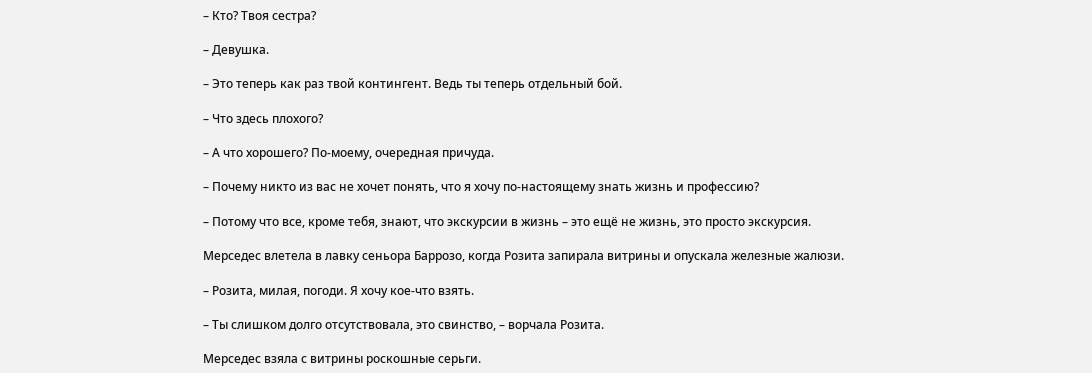– Кто? Твоя сестра?

– Девушка.

– Это теперь как раз твой контингент. Ведь ты теперь отдельный бой.

– Что здесь плохого?

– А что хорошего? По-моему, очередная причуда.

– Почему никто из вас не хочет понять, что я хочу по-настоящему знать жизнь и профессию?

– Потому что все, кроме тебя, знают, что экскурсии в жизнь – это ещё не жизнь, это просто экскурсия.

Мерседес влетела в лавку сеньора Баррозо, когда Розита запирала витрины и опускала железные жалюзи.

– Розита, милая, погоди. Я хочу кое-что взять.

– Ты слишком долго отсутствовала, это свинство, – ворчала Розита.

Мерседес взяла с витрины роскошные серьги.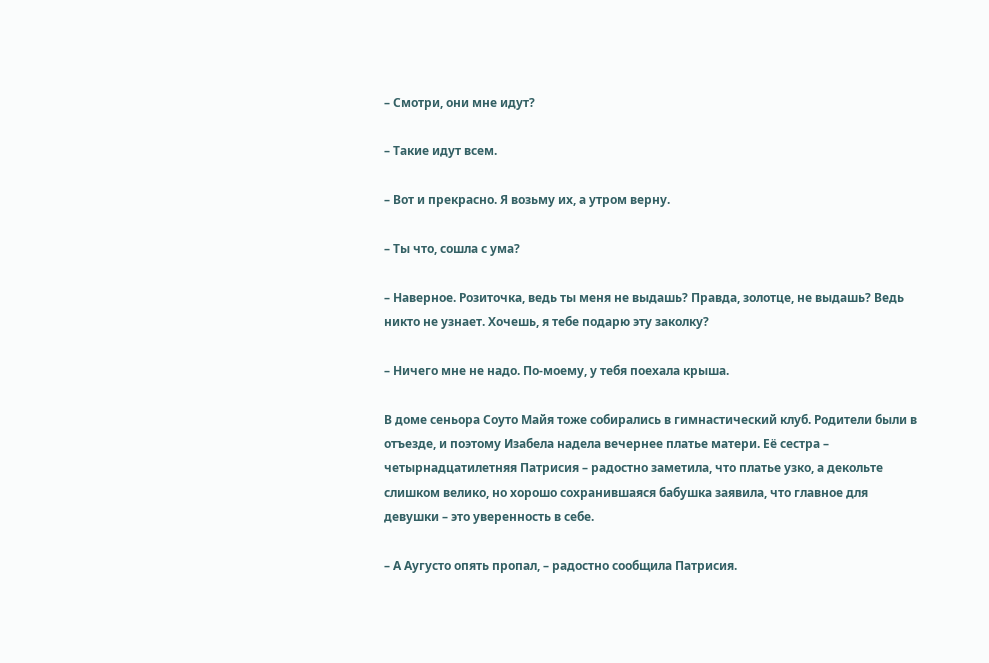– Смотри, они мне идут?

– Такие идут всем.

– Вот и прекрасно. Я возьму их, а утром верну.

– Ты что, сошла с ума?

– Наверное. Розиточка, ведь ты меня не выдашь? Правда, золотце, не выдашь? Ведь никто не узнает. Хочешь, я тебе подарю эту заколку?

– Ничего мне не надо. По-моему, у тебя поехала крыша.

В доме сеньора Соуто Майя тоже собирались в гимнастический клуб. Родители были в отъезде, и поэтому Изабела надела вечернее платье матери. Её сестра – четырнадцатилетняя Патрисия – радостно заметила, что платье узко, а декольте слишком велико, но хорошо сохранившаяся бабушка заявила, что главное для девушки – это уверенность в себе.

– А Аугусто опять пропал, – радостно сообщила Патрисия.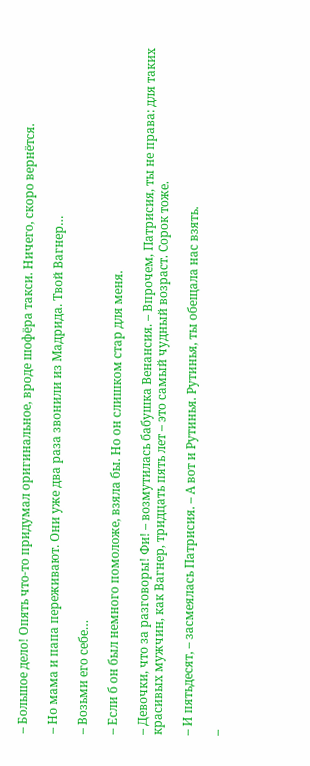– Большое дело! Опять что-то придумал оригинальное, вроде шофёра такси. Ничего, скоро вернётся.

– Но мама и папа переживают. Они уже два раза звонили из Мадрида. Твой Вагнер…

– Возьми его себе…

– Если б он был немного помоложе, взяла бы. Но он слишком стар для меня.

– Девочки, что за разговоры! Фи! – возмутилась бабушка Венансия. – Впрочем, Патрисия, ты не права: для таких красивых мужчин, как Вагнер, тридцать пять лет – это самый чудный возраст. Сорок тоже.

– И пятьдесят, – засмеялась Патрисия. – А вот и Рутинья. Рутинья, ты обещала нас взять.

–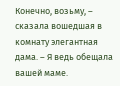Конечно, возьму, – сказала вошедшая в комнату элегантная дама. – Я ведь обещала вашей маме.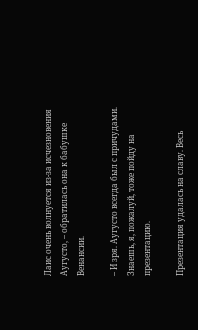Лаис очень волнуется из-за исчезновения Аугусто, – обратилась она к бабушке Венансии.

– И зря. Аугусто всегда был с причудами. Знаешь, я, пожалуй, тоже пойду на презентацию.

Презентация удалась на славу. Весь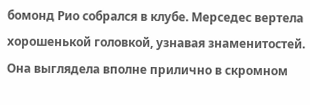бомонд Рио собрался в клубе. Мерседес вертела хорошенькой головкой, узнавая знаменитостей. Она выглядела вполне прилично в скромном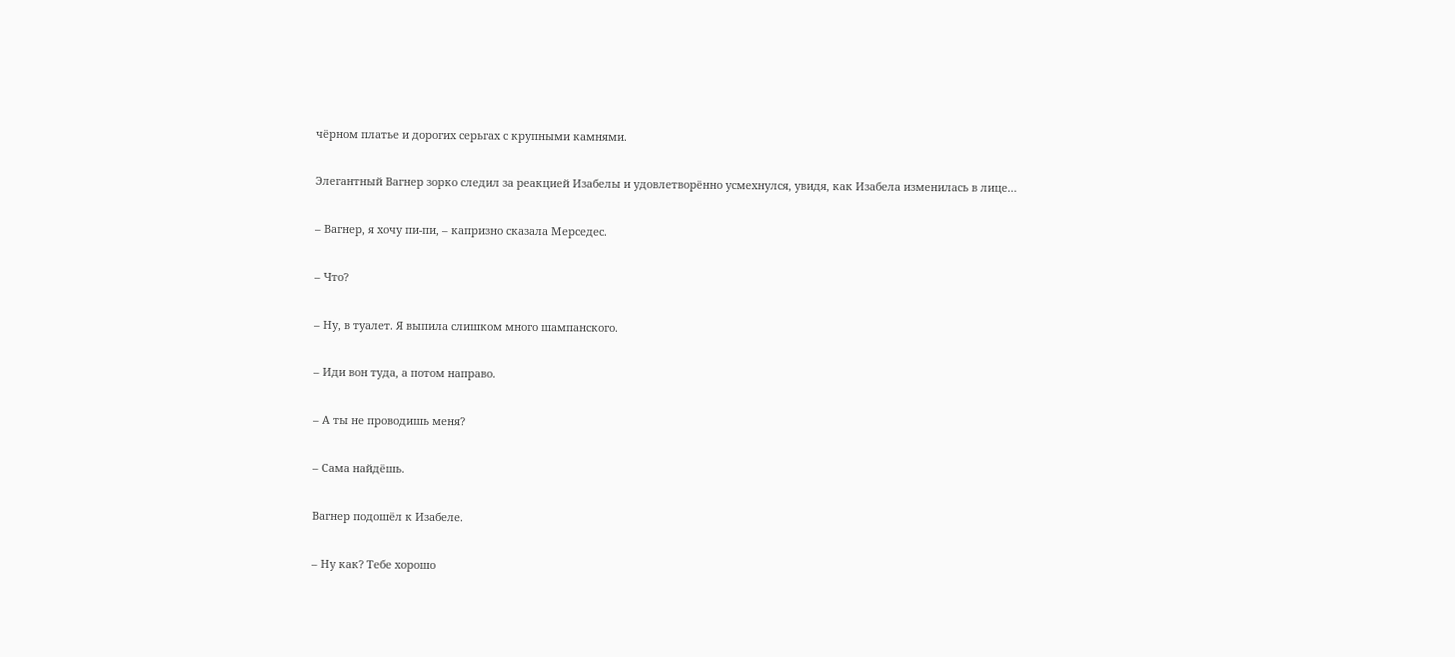чёрном платье и дорогих серьгах с крупными камнями.

Элегантный Вагнер зорко следил за реакцией Изабелы и удовлетворённо усмехнулся, увидя, как Изабела изменилась в лице…

– Вагнер, я хочу пи-пи, – капризно сказала Мерседес.

– Что?

– Ну, в туалет. Я выпила слишком много шампанского.

– Иди вон туда, а потом направо.

– А ты не проводишь меня?

– Сама найдёшь.

Вагнер подошёл к Изабеле.

– Ну как? Тебе хорошо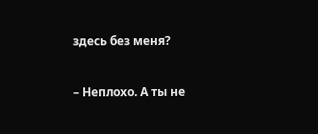здесь без меня?

– Неплохо. А ты не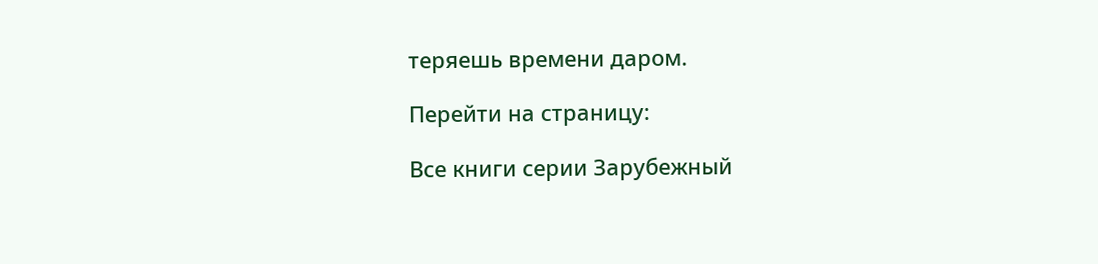теряешь времени даром.

Перейти на страницу:

Все книги серии Зарубежный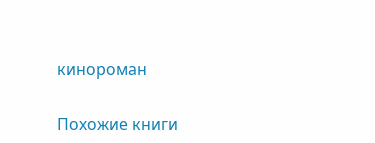кинороман

Похожие книги